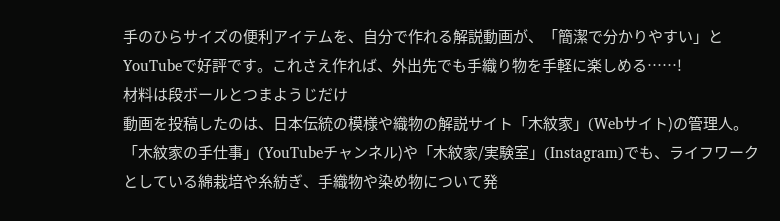手のひらサイズの便利アイテムを、自分で作れる解説動画が、「簡潔で分かりやすい」とYouTubeで好評です。これさえ作れば、外出先でも手織り物を手軽に楽しめる……!
材料は段ボールとつまようじだけ
動画を投稿したのは、日本伝統の模様や織物の解説サイト「木紋家」(Webサイト)の管理人。「木紋家の手仕事」(YouTubeチャンネル)や「木紋家/実験室」(Instagram)でも、ライフワークとしている綿栽培や糸紡ぎ、手織物や染め物について発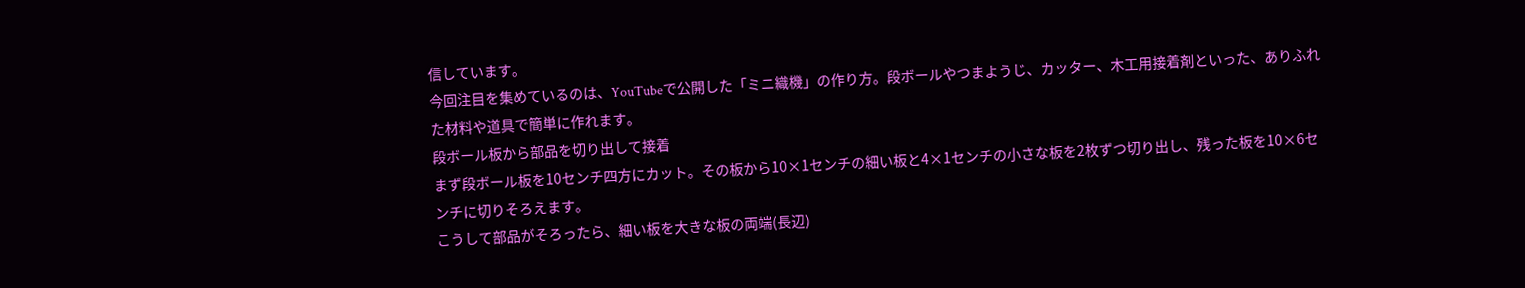信しています。
今回注目を集めているのは、YouTubeで公開した「ミニ織機」の作り方。段ボールやつまようじ、カッター、木工用接着剤といった、ありふれた材料や道具で簡単に作れます。
段ボール板から部品を切り出して接着
まず段ボール板を10センチ四方にカット。その板から10×1センチの細い板と4×1センチの小さな板を2枚ずつ切り出し、残った板を10×6センチに切りそろえます。
こうして部品がそろったら、細い板を大きな板の両端(長辺)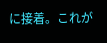に接着。これが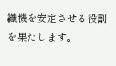織機を安定させる役割を果たします。